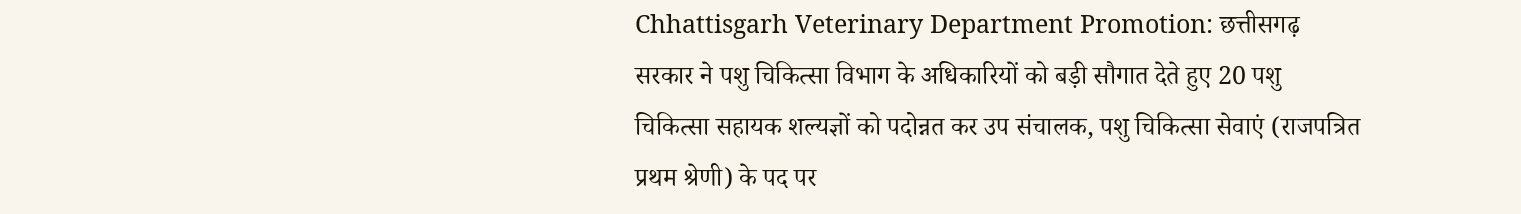Chhattisgarh Veterinary Department Promotion: छत्तीसगढ़ सरकार ने पशु चिकित्सा विभाग के अधिकारियों को बड़ी सौगात देते हुए 20 पशु चिकित्सा सहायक शल्यज्ञों को पदोन्नत कर उप संचालक, पशु चिकित्सा सेवाएं (राजपत्रित प्रथम श्रेणी) के पद पर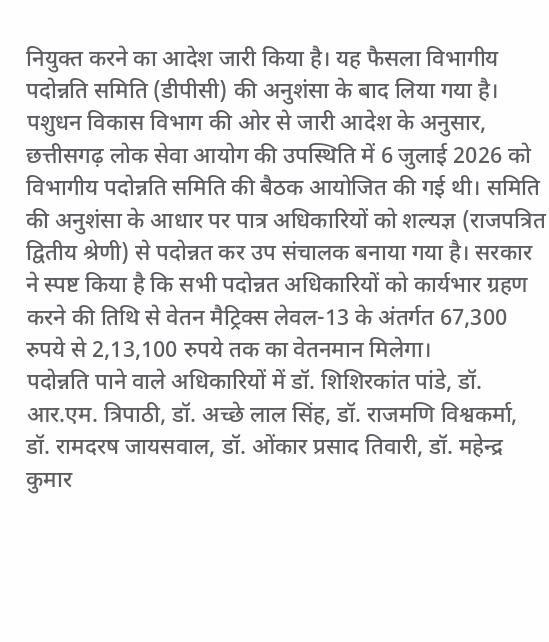नियुक्त करने का आदेश जारी किया है। यह फैसला विभागीय पदोन्नति समिति (डीपीसी) की अनुशंसा के बाद लिया गया है।
पशुधन विकास विभाग की ओर से जारी आदेश के अनुसार, छत्तीसगढ़ लोक सेवा आयोग की उपस्थिति में 6 जुलाई 2026 को विभागीय पदोन्नति समिति की बैठक आयोजित की गई थी। समिति की अनुशंसा के आधार पर पात्र अधिकारियों को शल्यज्ञ (राजपत्रित द्वितीय श्रेणी) से पदोन्नत कर उप संचालक बनाया गया है। सरकार ने स्पष्ट किया है कि सभी पदोन्नत अधिकारियों को कार्यभार ग्रहण करने की तिथि से वेतन मैट्रिक्स लेवल-13 के अंतर्गत 67,300 रुपये से 2,13,100 रुपये तक का वेतनमान मिलेगा।
पदोन्नति पाने वाले अधिकारियों में डॉ. शिशिरकांत पांडे, डॉ. आर.एम. त्रिपाठी, डॉ. अच्छे लाल सिंह, डॉ. राजमणि विश्वकर्मा, डॉ. रामदरष जायसवाल, डॉ. ओंकार प्रसाद तिवारी, डॉ. महेन्द्र कुमार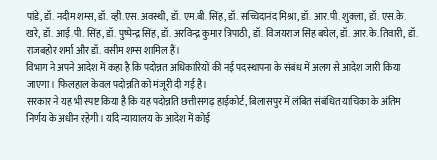पांडे, डॉ. नदीम शम्स, डॉ. व्ही.एस. अवस्थी, डॉ. एम.बी. सिंह, डॉ. सच्चिदानंद मिश्रा, डॉ. आर.पी. शुक्ला, डॉ. एस.के. खरे, डॉ. आई.पी. सिंह, डॉ. पुष्पेन्द्र सिंह, डॉ. अरविन्द्र कुमार त्रिपाठी, डॉ. विजयराज सिंह बघेल, डॉ. आर.के. तिवारी, डॉ. राजबहोर शर्मा और डॉ. वसीम शम्स शामिल हैं।
विभाग ने अपने आदेश में कहा है कि पदोन्नत अधिकारियों की नई पदस्थापना के संबंध में अलग से आदेश जारी किया जाएगा। फिलहाल केवल पदोन्नति को मंजूरी दी गई है।
सरकार ने यह भी स्पष्ट किया है कि यह पदोन्नति छत्तीसगढ़ हाईकोर्ट, बिलासपुर में लंबित संबंधित याचिका के अंतिम निर्णय के अधीन रहेगी। यदि न्यायालय के आदेश में कोई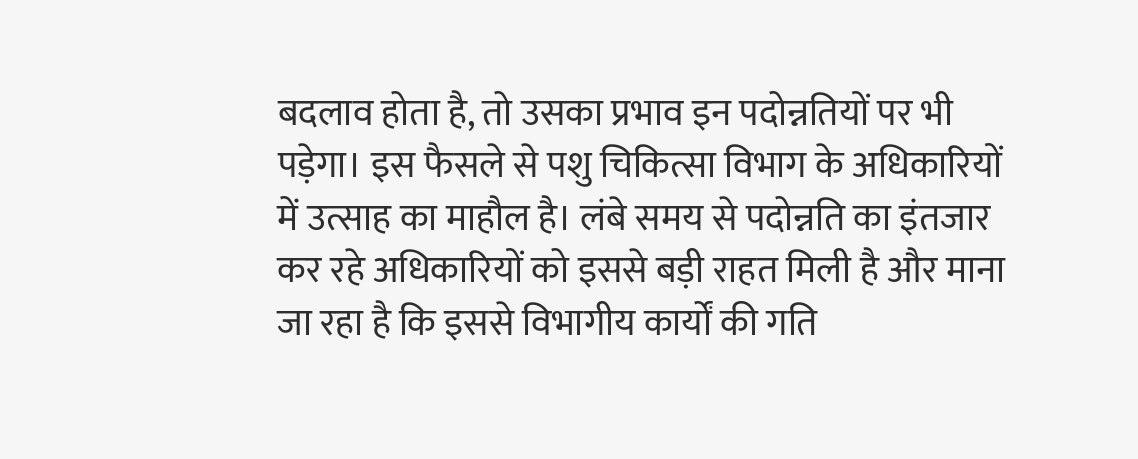बदलाव होता है, तो उसका प्रभाव इन पदोन्नतियों पर भी पड़ेगा। इस फैसले से पशु चिकित्सा विभाग के अधिकारियों में उत्साह का माहौल है। लंबे समय से पदोन्नति का इंतजार कर रहे अधिकारियों को इससे बड़ी राहत मिली है और माना जा रहा है कि इससे विभागीय कार्यों की गति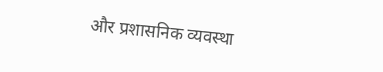और प्रशासनिक व्यवस्था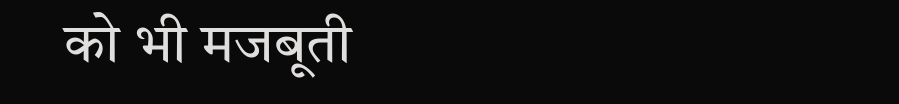को भी मजबूती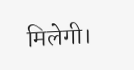मिलेगी।